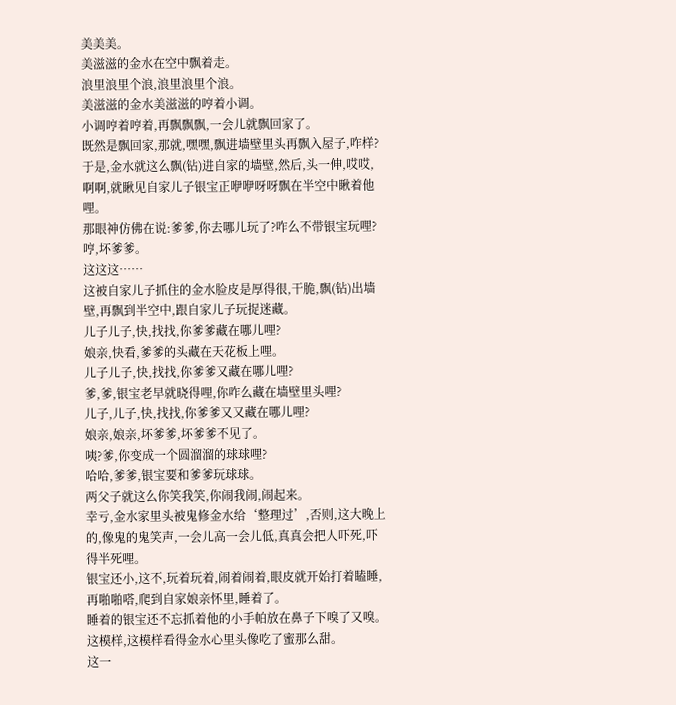美美美。
美滋滋的金水在空中飘着走。
浪里浪里个浪,浪里浪里个浪。
美滋滋的金水美滋滋的哼着小调。
小调哼着哼着,再飘飘飘,一会儿就飘回家了。
既然是飘回家,那就,嘿嘿,飘进墙壁里头再飘入屋子,咋样?
于是,金水就这么飘(钻)进自家的墙壁,然后,头一伸,哎哎,啊啊,就瞅见自家儿子银宝正咿咿呀呀飘在半空中瞅着他哩。
那眼神仿佛在说:爹爹,你去哪儿玩了?咋么不带银宝玩哩?哼,坏爹爹。
这这这……
这被自家儿子抓住的金水脸皮是厚得很,干脆,飘(钻)出墙壁,再飘到半空中,跟自家儿子玩捉迷藏。
儿子儿子,快,找找,你爹爹藏在哪儿哩?
娘亲,快看,爹爹的头藏在天花板上哩。
儿子儿子,快,找找,你爹爹又藏在哪儿哩?
爹,爹,银宝老早就晓得哩,你咋么藏在墙壁里头哩?
儿子,儿子,快,找找,你爹爹又又藏在哪儿哩?
娘亲,娘亲,坏爹爹,坏爹爹不见了。
咦?爹,你变成一个圆溜溜的球球哩?
哈哈,爹爹,银宝要和爹爹玩球球。
两父子就这么你笑我笑,你闹我闹,闹起来。
幸亏,金水家里头被鬼修金水给‘整理过’,否则,这大晚上的,像鬼的鬼笑声,一会儿高一会儿低,真真会把人吓死,吓得半死哩。
银宝还小,这不,玩着玩着,闹着闹着,眼皮就开始打着瞌睡,再啪啪嗒,爬到自家娘亲怀里,睡着了。
睡着的银宝还不忘抓着他的小手帕放在鼻子下嗅了又嗅。
这模样,这模样看得金水心里头像吃了蜜那么甜。
这一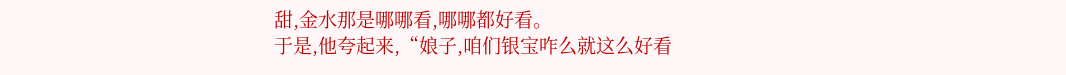甜,金水那是哪哪看,哪哪都好看。
于是,他夸起来,“娘子,咱们银宝咋么就这么好看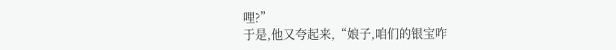哩?”
于是,他又夸起来,“娘子,咱们的银宝咋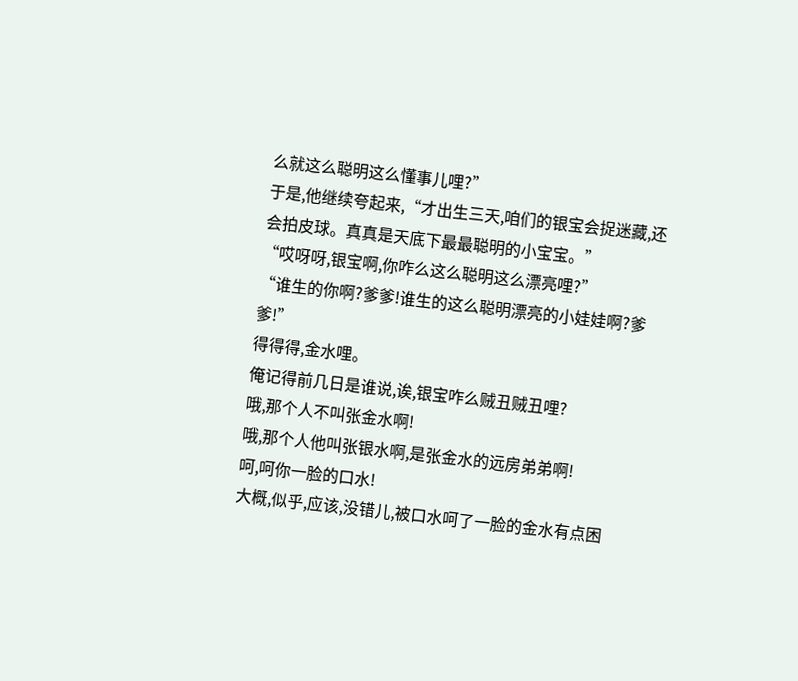么就这么聪明这么懂事儿哩?”
于是,他继续夸起来,“才出生三天,咱们的银宝会捉迷藏,还会拍皮球。真真是天底下最最聪明的小宝宝。”
“哎呀呀,银宝啊,你咋么这么聪明这么漂亮哩?”
“谁生的你啊?爹爹!谁生的这么聪明漂亮的小娃娃啊?爹爹!”
得得得,金水哩。
俺记得前几日是谁说,诶,银宝咋么贼丑贼丑哩?
哦,那个人不叫张金水啊!
哦,那个人他叫张银水啊,是张金水的远房弟弟啊!
呵,呵你一脸的口水!
大概,似乎,应该,没错儿,被口水呵了一脸的金水有点困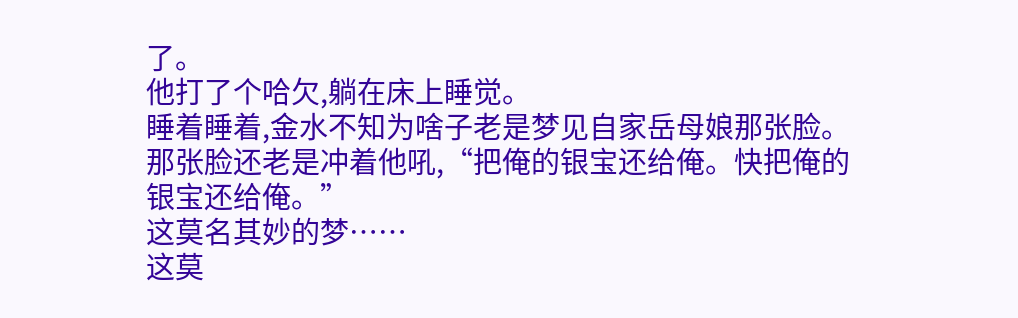了。
他打了个哈欠,躺在床上睡觉。
睡着睡着,金水不知为啥子老是梦见自家岳母娘那张脸。
那张脸还老是冲着他吼,“把俺的银宝还给俺。快把俺的银宝还给俺。”
这莫名其妙的梦……
这莫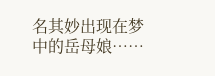名其妙出现在梦中的岳母娘……